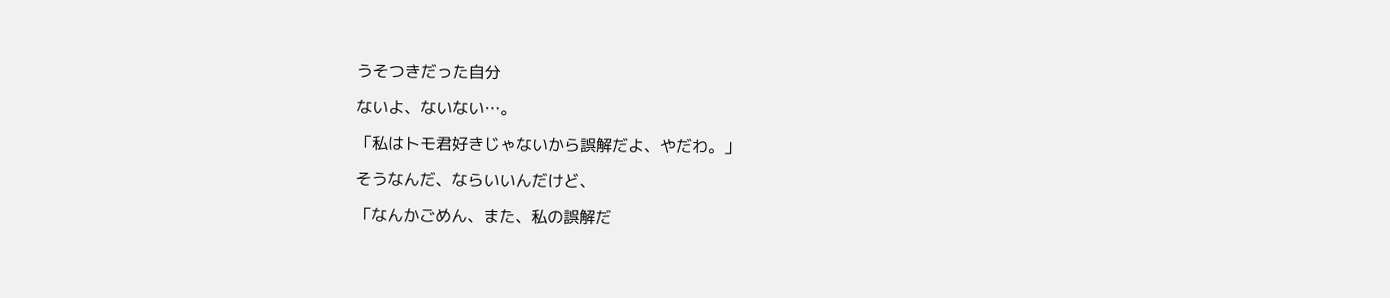うそつきだった自分

ないよ、ないない…。

「私はトモ君好きじゃないから誤解だよ、やだわ。」

そうなんだ、ならいいんだけど、

「なんかごめん、また、私の誤解だ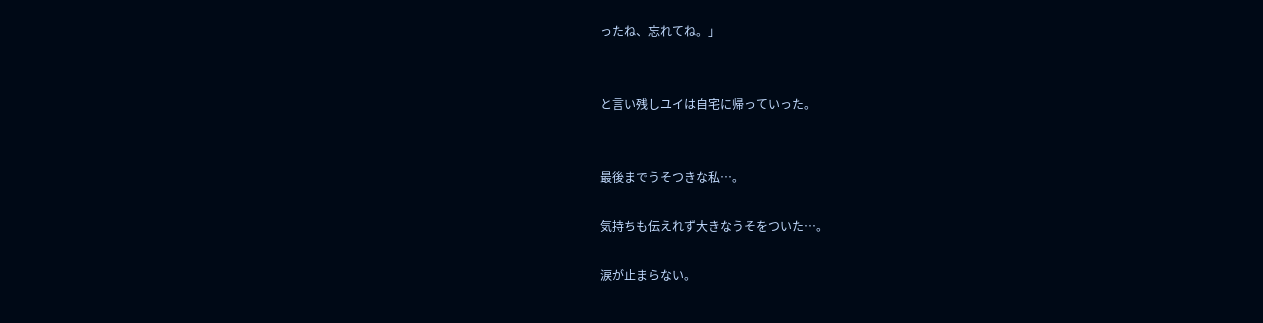ったね、忘れてね。」


と言い残しユイは自宅に帰っていった。


最後までうそつきな私…。

気持ちも伝えれず大きなうそをついた…。

涙が止まらない。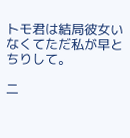トモ君は結局彼女いなくてただ私が早とちりして。

二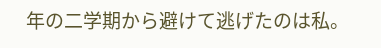年の二学期から避けて逃げたのは私。